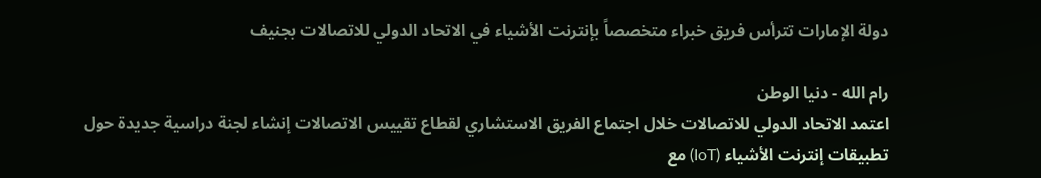دولة الإمارات تترأس فريق خبراء متخصصاً بإنترنت الأشياء في الاتحاد الدولي للاتصالات بجنيف

رام الله - دنيا الوطن
اعتمد الاتحاد الدولي للاتصالات خلال اجتماع الفريق الاستشاري لقطاع تقييس الاتصالات إنشاء لجنة دراسية جديدة حول تطبيقات إنترنت الأشياء (IoT) مع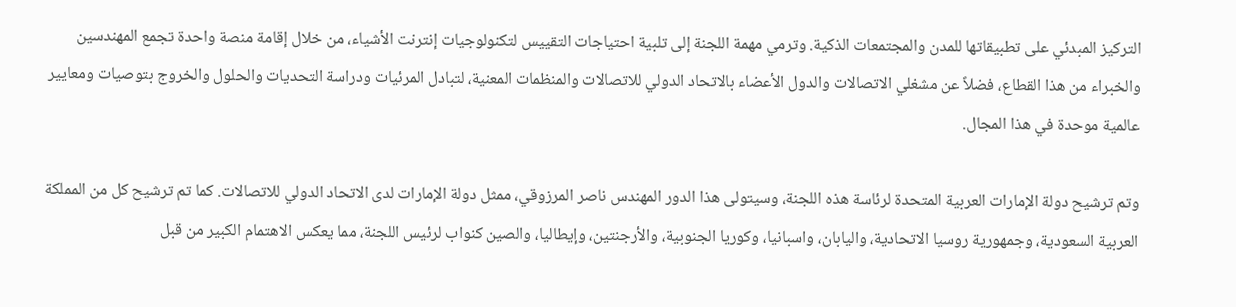التركيز المبدئي على تطبيقاتها للمدن والمجتمعات الذكية. وترمي مهمة اللجنة إلى تلبية احتياجات التقييس لتكنولوجيات إنترنت الأشياء، من خلال إقامة منصة واحدة تجمع المهندسين والخبراء من هذا القطاع، فضلاً عن مشغلي الاتصالات والدول الأعضاء بالاتحاد الدولي للاتصالات والمنظمات المعنية، لتبادل المرئيات ودراسة التحديات والحلول والخروج بتوصيات ومعايير عالمية موحدة في هذا المجال.

وتم ترشيح دولة الإمارات العربية المتحدة لرئاسة هذه اللجنة، وسيتولى هذا الدور المهندس ناصر المرزوقي، ممثل دولة الإمارات لدى الاتحاد الدولي للاتصالات. كما تم ترشيح كل من المملكة العربية السعودية، وجمهورية روسيا الاتحادية، واليابان، واسبانيا، وكوريا الجنوبية، والأرجنتين، وإيطاليا، والصين كنواب لرئيس اللجنة، مما يعكس الاهتمام الكبير من قبل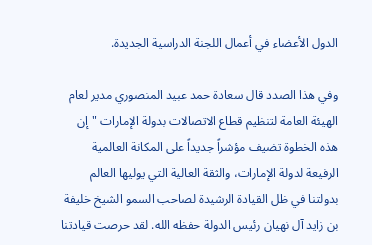الدول الأعضاء في أعمال اللجنة الدراسية الجديدة.

وفي هذا الصدد قال سعادة حمد عبيد المنصوري مدير لعام الهيئة العامة لتنظيم قطاع الاتصالات بدولة الإمارات "إن هذه الخطوة تضيف مؤشراً جديداً على المكانة العالمية الرفيعة لدولة الإمارات، والثقة العالية التي يوليها العالم بدولتنا في ظل القيادة الرشيدة لصاحب السمو الشيخ خليفة بن زايد آل نهيان رئيس الدولة حفظه الله. لقد حرصت قيادتنا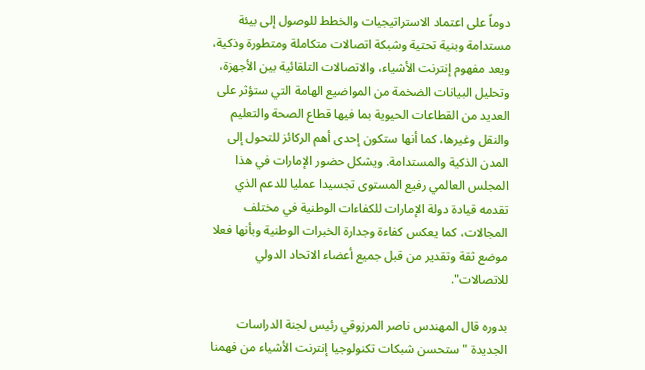دوماً على اعتماد الاستراتيجيات والخطط للوصول إلى بيئة مستدامة وبنية تحتية وشبكة اتصالات متكاملة ومتطورة وذكية، ويعد مفهوم إنترنت الأشياء، والاتصالات التلقائية بين الأجهزة، وتحليل البيانات الضخمة من المواضيع الهامة التي ستؤثر على العديد من القطاعات الحيوية بما فيها قطاع الصحة والتعليم والنقل وغيرها، كما أنها ستكون إحدى أهم الركائز للتحول إلى المدن الذكية والمستدامة. ويشكل حضور الإمارات في هذا المجلس العالمي رفيع المستوى تجسيدا عمليا للدعم الذي تقدمه قيادة دولة الإمارات للكفاءات الوطنية في مختلف المجالات، كما يعكس كفاءة وجدارة الخبرات الوطنية وبأنها فعلا موضع ثقة وتقدير من قبل جميع أعضاء الاتحاد الدولي للاتصالات".

بدوره قال المهندس ناصر المرزوقي رئيس لجنة الدراسات الجديدة "ستحسن شبكات تكنولوجيا إنترنت الأشياء من فهمنا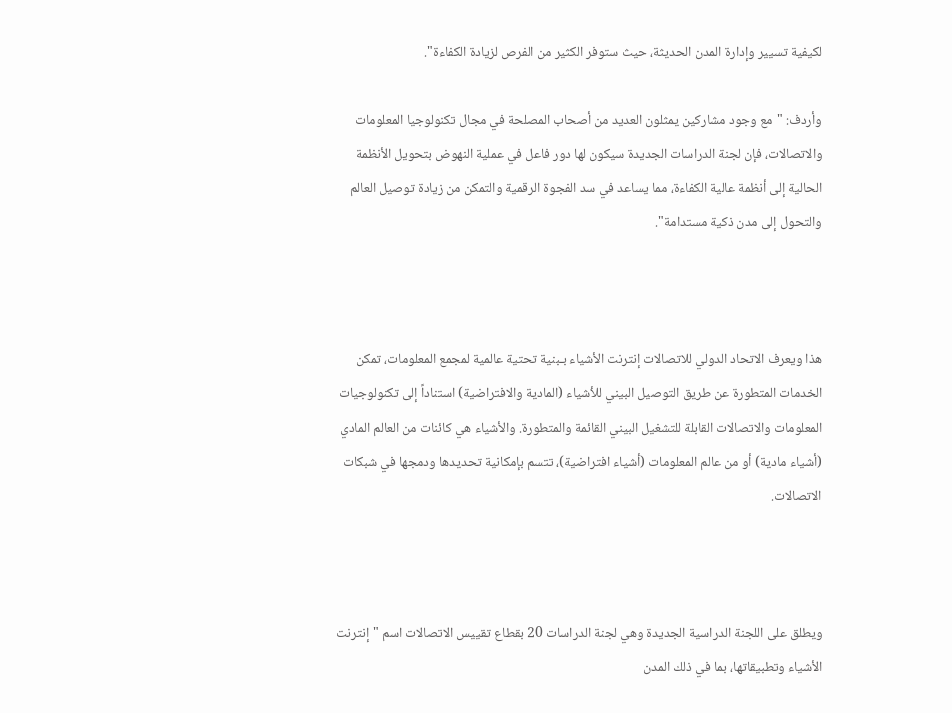لكيفية تسيير وإدارة المدن الحديثة، حيث ستوفر الكثير من الفرص لزيادة الكفاءة".

وأردف: "مع وجود مشاركين يمثلون العديد من أصحاب المصلحة في مجال تكنولوجيا المعلومات والاتصالات، فإن لجنة الدراسات الجديدة سيكون لها دور فاعل في عملية النهوض بتحويل الأنظمة الحالية إلى أنظمة عالية الكفاءة، مما يساعد في سد الفجوة الرقمية والتمكن من زيادة توصيل العالم والتحول إلى مدن ذكية مستدامة".



هذا ويعرف الاتحاد الدولي للاتصالات إنترنت الأشياء بـبنية تحتية عالمية لمجمع المعلومات، تمكن الخدمات المتطورة عن طريق التوصيل البيني للأشياء (المادية والافتراضية) استناداً إلى تكنولوجيات المعلومات والاتصالات القابلة للتشغيل البيني القائمة والمتطورة. والأشياء هي كائنات من العالم المادي (أشياء مادية) أو من عالم المعلومات (أشياء افتراضية)، تتسم بإمكانية تحديدها ودمجها في شبكات الاتصالات.



ويطلق على اللجنة الدراسية الجديدة وهي لجنة الدراسات 20 بقطاع تقييس الاتصالات اسم "إنترنت الأشياء وتطبيقاتها، بما في ذلك المدن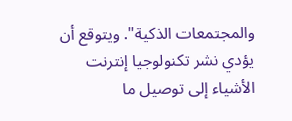والمجتمعات الذكية". ويتوقع أن يؤدي نشر تكنولوجيا إنترنت الأشياء إلى توصيل ما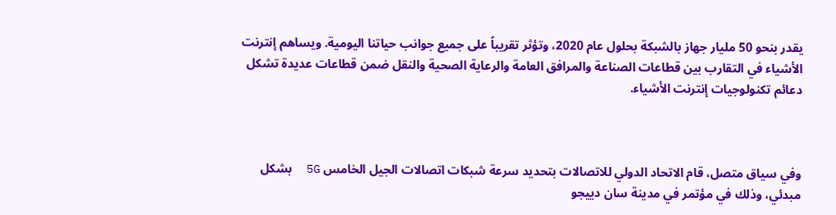يقدر بنحو 50 مليار جهاز بالشبكة بحلول عام 2020، وتؤثر تقريباً على جميع جوانب حياتنا اليومية. ويساهم إنترنت الأشياء في التقارب بين قطاعات الصناعة والمرافق العامة والرعاية الصحية والنقل ضمن قطاعات عديدة تشكل دعائم تكنولوجيات إنترنت الأشياء.



وفي سياق متصل، قام الاتحاد الدولي للاتصالات بتحديد سرعة شبكات اتصالات الجيل الخامس 5G  بشكل مبدئي، وذلك في مؤتمر في مدينة سان دييجو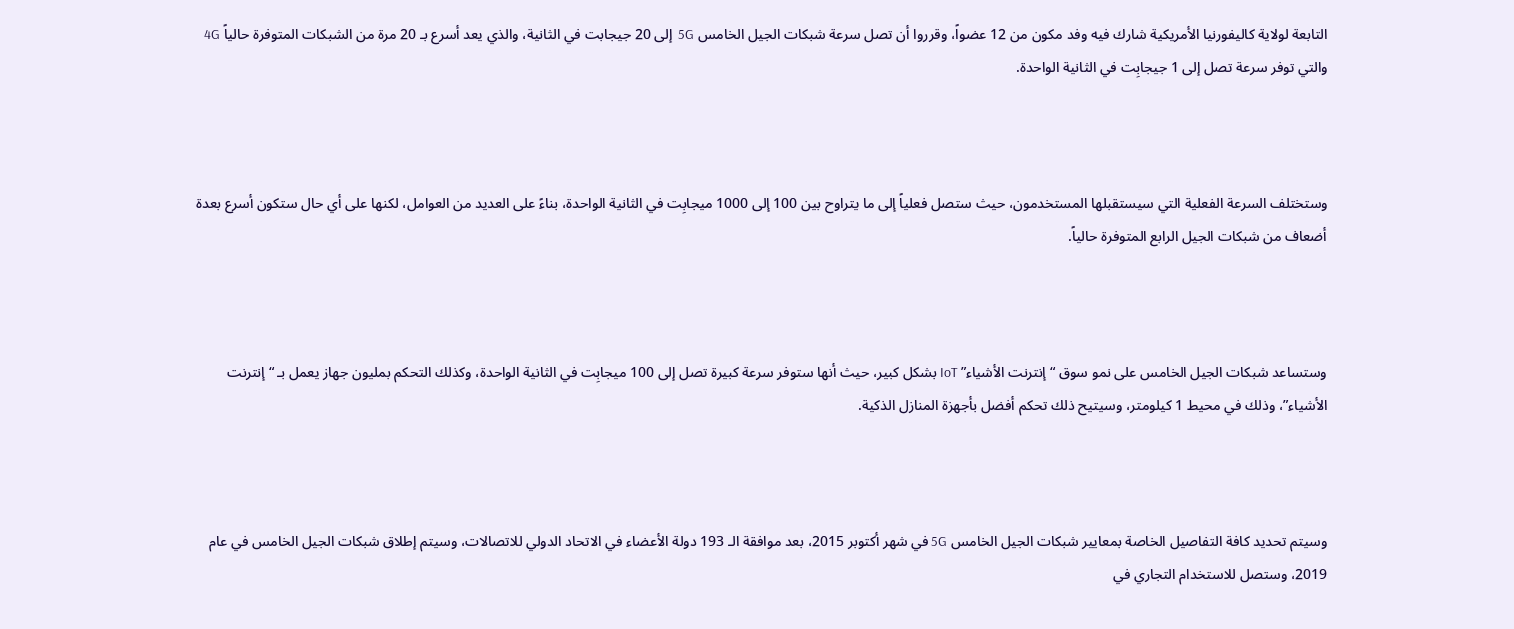التابعة لولاية كاليفورنيا الأمريكية شارك فيه وفد مكون من 12 عضواً، وقرروا أن تصل سرعة شبكات الجيل الخامس 5G  إلى 20 جيجابت في الثانية، والذي يعد أسرع بـ 20 مرة من الشبكات المتوفرة حالياً 4G والتي توفر سرعة تصل إلى 1 جيجابِت في الثانية الواحدة.



وستختلف السرعة الفعلية التي سيستقبلها المستخدمون، حيث ستصل فعلياً إلى ما يتراوح بين 100 إلى 1000 ميجابِت في الثانية الواحدة، بناءً على العديد من العوامل، لكنها على أي حال ستكون أسرع بعدة أضعاف من شبكات الجيل الرابع المتوفرة حالياً.



وستساعد شبكات الجيل الخامس على نمو سوق “إنترنت الأشياء” IoT بشكل كبير، حيث أنها ستوفر سرعة كبيرة تصل إلى 100 ميجابِت في الثانية الواحدة، وكذلك التحكم بمليون جهاز يعمل بـ “إنترنت الأشياء”، وذلك في محيط 1 كيلومتر، وسيتيح ذلك تحكم أفضل بأجهزة المنازل الذكية.



وسيتم تحديد كافة التفاصيل الخاصة بمعايير شبكات الجيل الخامس 5G في شهر أكتوبر 2015، بعد موافقة الـ 193 دولة الأعضاء في الاتحاد الدولي للاتصالات، وسيتم إطلاق شبكات الجيل الخامس في عام 2019، وستصل للاستخدام التجاري في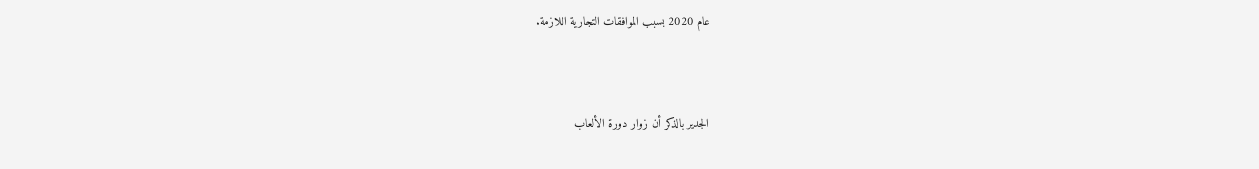عام 2020 بسبب الموافقات التجارية اللازمة.



الجدير بالذكر أن زوار دورة الألعاب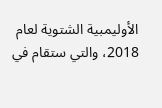الأوليمبية الشتوية لعام 2018، والتي ستقام في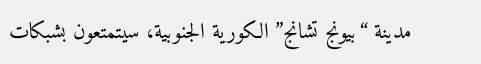مدينة “بيونج تشانج” الكورية الجنوبية، سيتمتعون بشبكات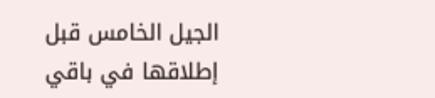الجيل الخامس قبل إطلاقها في باقي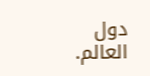دول العالم.